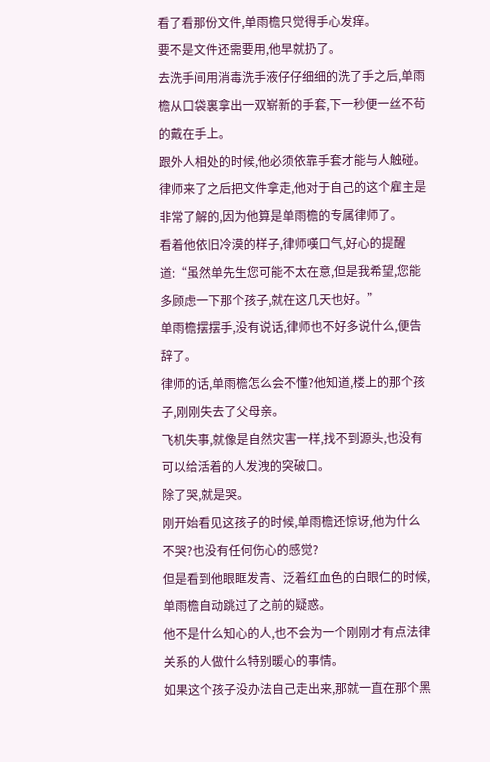看了看那份文件,单雨檐只觉得手心发痒。
要不是文件还需要用,他早就扔了。
去洗手间用消毒洗手液仔仔细细的洗了手之后,单雨檐从口袋裏拿出一双崭新的手套,下一秒便一丝不茍的戴在手上。
跟外人相处的时候,他必须依靠手套才能与人触碰。
律师来了之后把文件拿走,他对于自己的这个雇主是非常了解的,因为他算是单雨檐的专属律师了。
看着他依旧冷漠的样子,律师嘆口气,好心的提醒道:“虽然单先生您可能不太在意,但是我希望,您能多顾虑一下那个孩子,就在这几天也好。”
单雨檐摆摆手,没有说话,律师也不好多说什么,便告辞了。
律师的话,单雨檐怎么会不懂?他知道,楼上的那个孩子,刚刚失去了父母亲。
飞机失事,就像是自然灾害一样,找不到源头,也没有可以给活着的人发洩的突破口。
除了哭,就是哭。
刚开始看见这孩子的时候,单雨檐还惊讶,他为什么不哭?也没有任何伤心的感觉?
但是看到他眼眶发青、泛着红血色的白眼仁的时候,单雨檐自动跳过了之前的疑惑。
他不是什么知心的人,也不会为一个刚刚才有点法律关系的人做什么特别暖心的事情。
如果这个孩子没办法自己走出来,那就一直在那个黑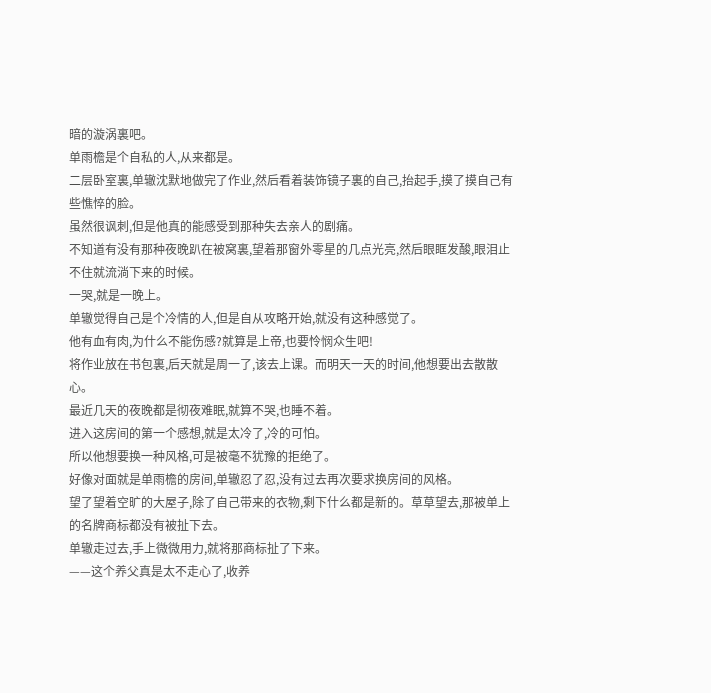暗的漩涡裏吧。
单雨檐是个自私的人,从来都是。
二层卧室裏,单辙沈默地做完了作业,然后看着装饰镜子裏的自己,抬起手,摸了摸自己有些憔悴的脸。
虽然很讽刺,但是他真的能感受到那种失去亲人的剧痛。
不知道有没有那种夜晚趴在被窝裏,望着那窗外零星的几点光亮,然后眼眶发酸,眼泪止不住就流淌下来的时候。
一哭,就是一晚上。
单辙觉得自己是个冷情的人,但是自从攻略开始,就没有这种感觉了。
他有血有肉,为什么不能伤感?就算是上帝,也要怜悯众生吧!
将作业放在书包裏,后天就是周一了,该去上课。而明天一天的时间,他想要出去散散心。
最近几天的夜晚都是彻夜难眠,就算不哭,也睡不着。
进入这房间的第一个感想,就是太冷了,冷的可怕。
所以他想要换一种风格,可是被毫不犹豫的拒绝了。
好像对面就是单雨檐的房间,单辙忍了忍,没有过去再次要求换房间的风格。
望了望着空旷的大屋子,除了自己带来的衣物,剩下什么都是新的。草草望去,那被单上的名牌商标都没有被扯下去。
单辙走过去,手上微微用力,就将那商标扯了下来。
——这个养父真是太不走心了,收养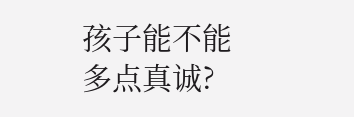孩子能不能多点真诚?